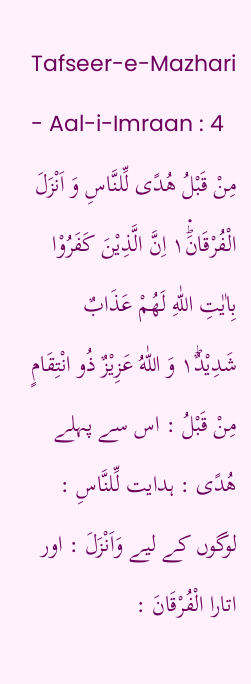Tafseer-e-Mazhari - Aal-i-Imraan : 4
مِنْ قَبْلُ هُدًى لِّلنَّاسِ وَ اَنْزَلَ الْفُرْقَانَ١ؕ۬ اِنَّ الَّذِیْنَ كَفَرُوْا بِاٰیٰتِ اللّٰهِ لَهُمْ عَذَابٌ شَدِیْدٌ١ؕ وَ اللّٰهُ عَزِیْزٌ ذُو انْتِقَامٍ
مِنْ قَبْلُ : اس سے پہلے ھُدًى : ہدایت لِّلنَّاسِ : لوگوں کے لیے وَاَنْزَلَ : اور اتارا الْفُرْقَانَ :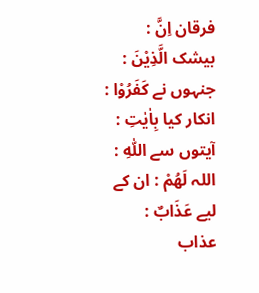فرقان اِنَّ : بیشک الَّذِيْنَ : جنہوں نے كَفَرُوْا : انکار کیا بِاٰيٰتِ : آیتوں سے اللّٰهِ : اللہ لَھُمْ : ان کے لیے عَذَابٌ : عذاب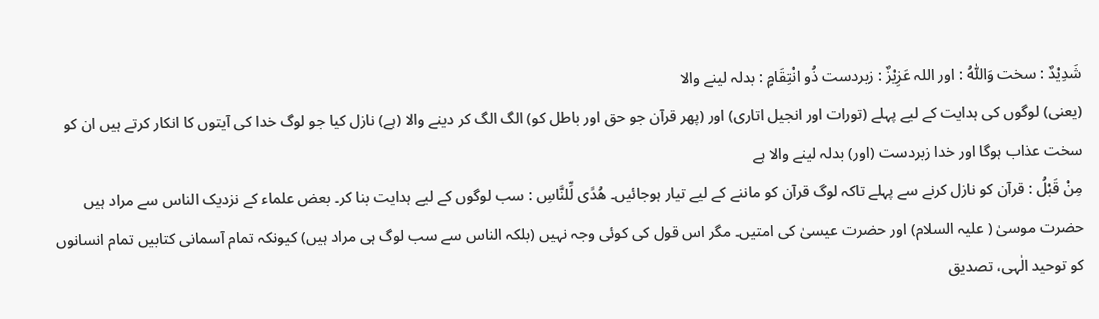شَدِيْدٌ : سخت وَاللّٰهُ : اور اللہ عَزِيْزٌ : زبردست ذُو انْتِقَامٍ : بدلہ لینے والا
(یعنی) لوگوں کی ہدایت کے لیے پہلے (تورات اور انجیل اتاری) اور (پھر قرآن جو حق اور باطل کو) الگ الگ کر دینے والا (ہے) نازل کیا جو لوگ خدا کی آیتوں کا انکار کرتے ہیں ان کو سخت عذاب ہوگا اور خدا زبردست (اور) بدلہ لینے والا ہے
مِنْ قَبْلُ : قرآن کو نازل کرنے سے پہلے تاکہ لوگ قرآن کو ماننے کے لیے تیار ہوجائیں۔ ھُدًى لِّلنَّاسِ : سب لوگوں کے لیے ہدایت بنا کر۔ بعض علماء کے نزدیک الناس سے مراد ہیں حضرت موسیٰ ( علیہ السلام) اور حضرت عیسیٰ کی امتیں۔ مگر اس قول کی کوئی وجہ نہیں (بلکہ الناس سے سب لوگ ہی مراد ہیں) کیونکہ تمام آسمانی کتابیں تمام انسانوں کو توحید الٰہی، تصدیق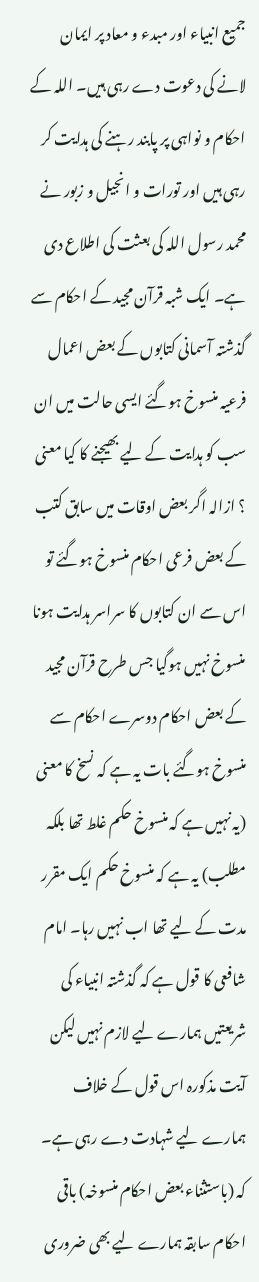جمیع انبیاء اور مبدء و معاد پر ایمان لانے کی دعوت دے رہی ہیں۔ اللہ کے احکام و نواہی پر پابند رہنے کی ہدایت کر رہی ہیں اور تورات و انجیل و زبور نے محمد رسول اللہ کی بعثت کی اطلاع دی ہے۔ ایک شبہ قرآن مجید کے احکام سے گذشتہ آسمانی کتابوں کے بعض اعمال فرعیہ منسوخ ہوگئے ایسی حالت میں ان سب کو ہدایت کے لیے بھیجنے کا کیا معنی ؟ ازالہ اگر بعض اوقات میں سابق کتب کے بعض فرعی احکام منسوخ ہوگئے تو اس سے ان کتابوں کا سراسر ہدایت ہونا منسوخ نہیں ہوگیا جس طرح قرآن مجید کے بعض احکام دوسرے احکام سے منسوخ ہوگئے بات یہ ہے کہ نسخ کا معنی (یہ نہیں ہے کہ منسوخ حکم غلط تھا بلکہ مطلب) یہ ہے کہ منسوخ حکم ایک مقرر مدت کے لیے تھا اب نہیں رہا۔ امام شافعی کا قول ہے کہ گذشتہ انبیاء کی شریعتیں ہمارے لیے لازم نہیں لیکن آیت مذکورہ اس قول کے خلاف ہمارے لیے شہادت دے رہی ہے۔ کہ (باستثناء بعض احکام منسوخہ) باقی احکام سابقہ ہمارے لیے بھی ضروری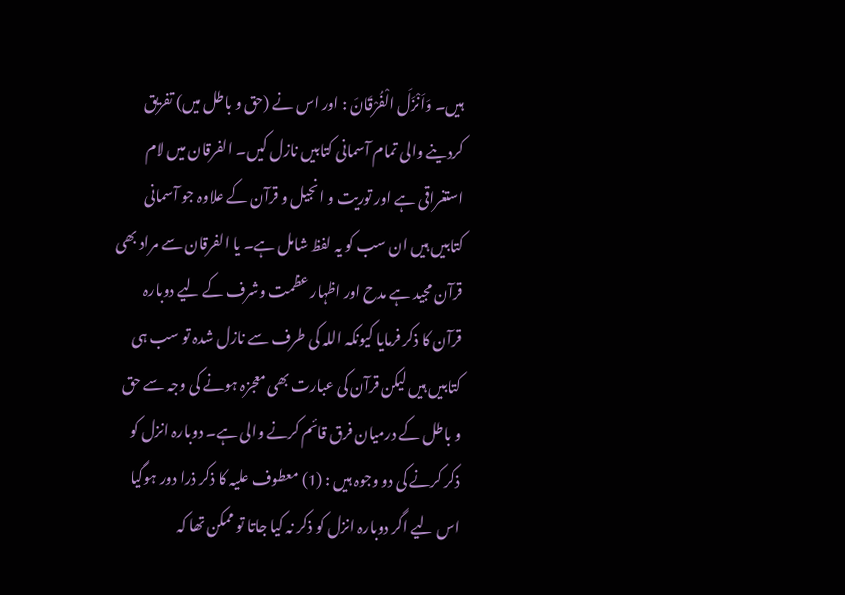ہیں۔ وَاَنْزَلَ الْفُرْقَانَ : اور اس نے (حق و باطل میں) تفریق کردینے والی تمام آسمانی کتابیں نازل کیں۔ الفرقان میں لام استغراقی ہے اور توریت و انجیل و قرآن کے علاوہ جو آسمانی کتابیں ہیں ان سب کو یہ لفظ شامل ہے۔ یا الفرقان سے مراد بھی قرآن مجید ہے مدح اور اظہار عظمت وشرف کے لیے دوبارہ قرآن کا ذکر فرمایا کیونکہ اللہ کی طرف سے نازل شدہ تو سب ہی کتابیں ہیں لیکن قرآن کی عبارت بھی معجزہ ہونے کی وجہ سے حق و باطل کے درمیان فرق قائم کرنے والی ہے۔ دوبارہ انزل کو ذکر کرنے کی دو وجوہ ہیں : (1) معطوف علیہ کا ذکر ذرا دور ہوگیا اس لیے اگر دوبارہ انزل کو ذکر نہ کیا جاتا تو ممکن تھا کہ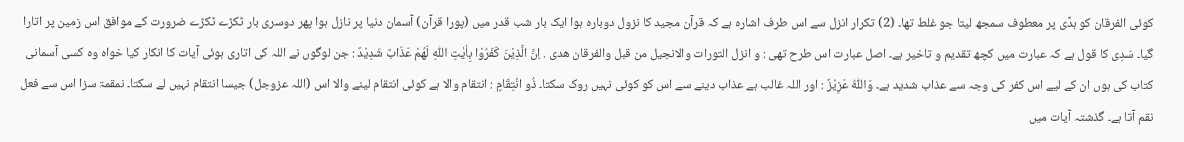کوئی الفرقان کو ہدًی پر معطوف سمجھ لیتا جو غلط تھا۔ (2) تکرار انزل سے اس طرف اشارہ ہے کہ قرآن مجید کا نزول دوبارہ ہوا ایک بار شب قدر میں (پورا قرآن) آسمان دنیا پر نازل ہوا پھر دوسری بار ٹکڑے ٹکڑے ضرورت کے موافق اس زمین پر اتارا گیا۔ سَدِی کا قول ہے کہ عبارت میں کچھ تقدیم و تاخیر ہے۔ اصل عبارت اس طرح تھی : و انزل التورات والانجیل من قبل والفرقان ھدی . اِنَّ الَّذِيْنَ كَفَرُوْا بِاٰيٰتِ اللّٰهِ لَھُمْ عَذَابٌ شَدِيْدٌ : جن لوگوں نے اللہ کی اتاری ہوئی آیات کا انکار کیا خواہ وہ کسی آسمانی کتاب کی ہوں ان کے لیے اس کفر کی وجہ سے عذاب شدید ہے۔ وَاللّٰهُ عَزِيْزٌ : اور اللہ غالب ہے عذاب دینے سے اس کو کوئی نہیں روک سکتا۔ ذُو انْتِقَامٍ : انتقام والا ہے کوئی انتقام لینے والا اس (اللہ عزوجل) جیسا انتقام نہیں لے سکتا۔ نمقمۃ سزا اس سے فعل نقم آتا ہے۔ گذشتہ آیات میں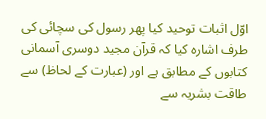اوّل اثبات توحید کیا پھر رسول کی سچائی کی طرف اشارہ کیا کہ قرآن مجید دوسری آسمانی کتابوں کے مطابق ہے اور (عبارت کے لحاظ) سے طاقت بشریہ سے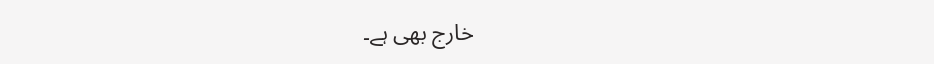خارج بھی ہے۔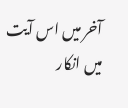آخر میں اس آیت میں انکار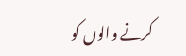کرنے والوں کو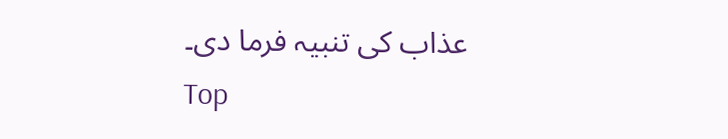عذاب کی تنبیہ فرما دی۔
Top